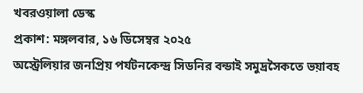খবরওয়ালা ডেস্ক
প্রকাশ: মঙ্গলবার, ১৬ ডিসেম্বর ২০২৫
অস্ট্রেলিয়ার জনপ্রিয় পর্যটনকেন্দ্র সিডনির বন্ডাই সমুদ্রসৈকতে ভয়াবহ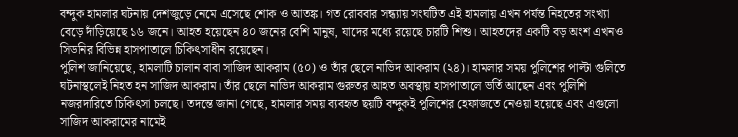বন্দুক হামলার ঘটনায় দেশজুড়ে নেমে এসেছে শোক ও আতঙ্ক। গত রোববার সন্ধ্যায় সংঘটিত এই হামলায় এখন পর্যন্ত নিহতের সংখ্যা বেড়ে দাঁড়িয়েছে ১৬ জনে। আহত হয়েছেন ৪০ জনের বেশি মানুষ, যাদের মধ্যে রয়েছে চারটি শিশু। আহতদের একটি বড় অংশ এখনও সিডনির বিভিন্ন হাসপাতালে চিকিৎসাধীন রয়েছেন।
পুলিশ জানিয়েছে, হামলাটি চালান বাবা সাজিদ আকরাম (৫০) ও তাঁর ছেলে নাভিদ আকরাম (২৪)। হামলার সময় পুলিশের পাল্টা গুলিতে ঘটনাস্থলেই নিহত হন সাজিদ আকরাম। তাঁর ছেলে নাভিদ আকরাম গুরুতর আহত অবস্থায় হাসপাতালে ভর্তি আছেন এবং পুলিশি নজরদারিতে চিকিৎসা চলছে। তদন্তে জানা গেছে, হামলার সময় ব্যবহৃত ছয়টি বন্দুকই পুলিশের হেফাজতে নেওয়া হয়েছে এবং এগুলো সাজিদ আকরামের নামেই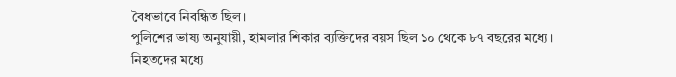বৈধভাবে নিবন্ধিত ছিল।
পুলিশের ভাষ্য অনুযায়ী, হামলার শিকার ব্যক্তিদের বয়স ছিল ১০ থেকে ৮৭ বছরের মধ্যে। নিহতদের মধ্যে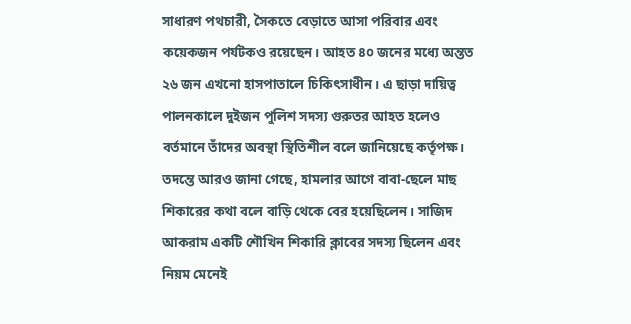সাধারণ পথচারী, সৈকতে বেড়াতে আসা পরিবার এবং কয়েকজন পর্যটকও রয়েছেন। আহত ৪০ জনের মধ্যে অন্তত ২৬ জন এখনো হাসপাতালে চিকিৎসাধীন। এ ছাড়া দায়িত্ব পালনকালে দুইজন পুলিশ সদস্য গুরুতর আহত হলেও বর্তমানে তাঁদের অবস্থা স্থিতিশীল বলে জানিয়েছে কর্তৃপক্ষ।
তদন্তে আরও জানা গেছে, হামলার আগে বাবা-ছেলে মাছ শিকারের কথা বলে বাড়ি থেকে বের হয়েছিলেন। সাজিদ আকরাম একটি শৌখিন শিকারি ক্লাবের সদস্য ছিলেন এবং নিয়ম মেনেই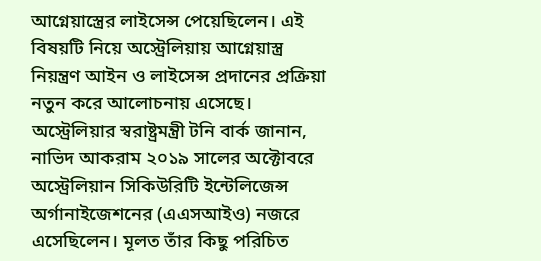আগ্নেয়াস্ত্রের লাইসেন্স পেয়েছিলেন। এই বিষয়টি নিয়ে অস্ট্রেলিয়ায় আগ্নেয়াস্ত্র নিয়ন্ত্রণ আইন ও লাইসেন্স প্রদানের প্রক্রিয়া নতুন করে আলোচনায় এসেছে।
অস্ট্রেলিয়ার স্বরাষ্ট্রমন্ত্রী টনি বার্ক জানান, নাভিদ আকরাম ২০১৯ সালের অক্টোবরে অস্ট্রেলিয়ান সিকিউরিটি ইন্টেলিজেন্স অর্গানাইজেশনের (এএসআইও) নজরে এসেছিলেন। মূলত তাঁর কিছু পরিচিত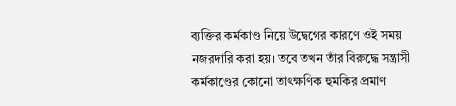ব্যক্তির কর্মকাণ্ড নিয়ে উদ্বেগের কারণে ওই সময় নজরদারি করা হয়। তবে তখন তাঁর বিরুদ্ধে সন্ত্রাসী কর্মকাণ্ডের কোনো তাৎক্ষণিক হুমকির প্রমাণ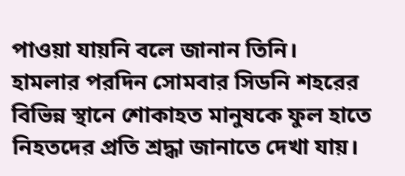পাওয়া যায়নি বলে জানান তিনি।
হামলার পরদিন সোমবার সিডনি শহরের বিভিন্ন স্থানে শোকাহত মানুষকে ফুল হাতে নিহতদের প্রতি শ্রদ্ধা জানাতে দেখা যায়।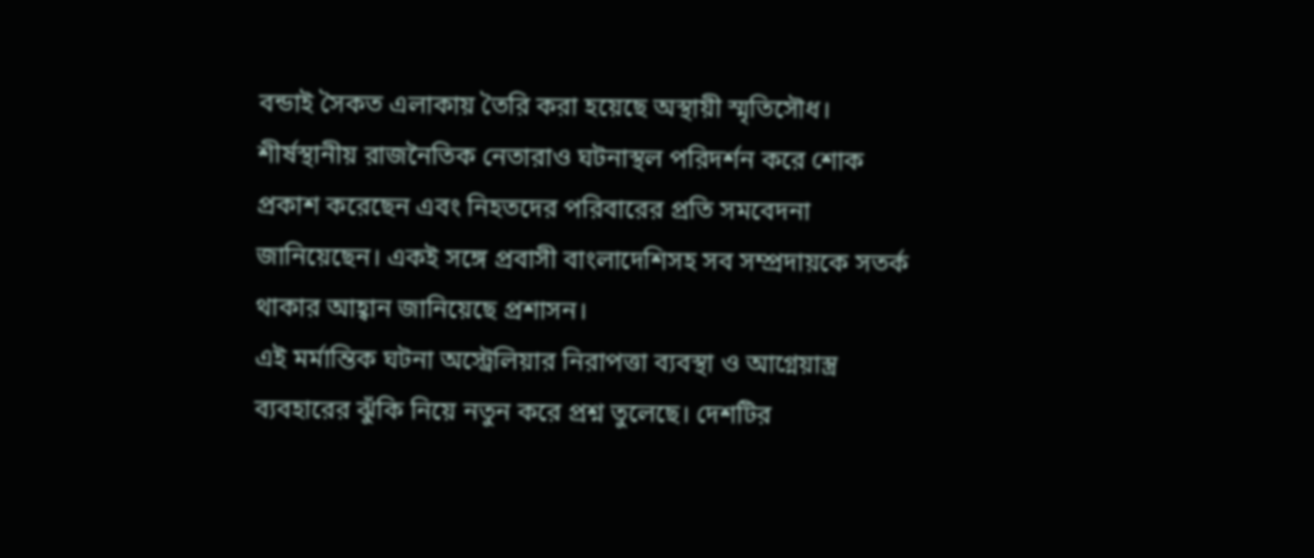বন্ডাই সৈকত এলাকায় তৈরি করা হয়েছে অস্থায়ী স্মৃতিসৌধ। শীর্ষস্থানীয় রাজনৈতিক নেতারাও ঘটনাস্থল পরিদর্শন করে শোক প্রকাশ করেছেন এবং নিহতদের পরিবারের প্রতি সমবেদনা জানিয়েছেন। একই সঙ্গে প্রবাসী বাংলাদেশিসহ সব সম্প্রদায়কে সতর্ক থাকার আহ্বান জানিয়েছে প্রশাসন।
এই মর্মান্তিক ঘটনা অস্ট্রেলিয়ার নিরাপত্তা ব্যবস্থা ও আগ্নেয়াস্ত্র ব্যবহারের ঝুঁকি নিয়ে নতুন করে প্রশ্ন তুলেছে। দেশটির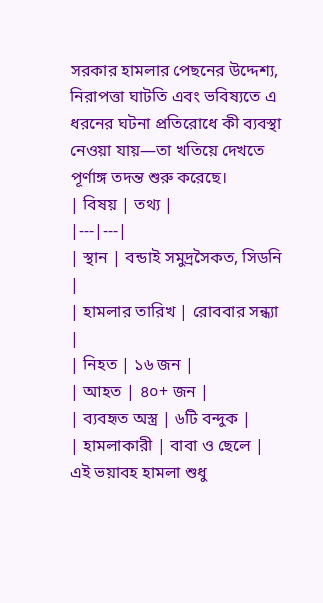সরকার হামলার পেছনের উদ্দেশ্য, নিরাপত্তা ঘাটতি এবং ভবিষ্যতে এ ধরনের ঘটনা প্রতিরোধে কী ব্যবস্থা নেওয়া যায়—তা খতিয়ে দেখতে পূর্ণাঙ্গ তদন্ত শুরু করেছে।
| বিষয় | তথ্য |
|---|---|
| স্থান | বন্ডাই সমুদ্রসৈকত, সিডনি |
| হামলার তারিখ | রোববার সন্ধ্যা |
| নিহত | ১৬ জন |
| আহত | ৪০+ জন |
| ব্যবহৃত অস্ত্র | ৬টি বন্দুক |
| হামলাকারী | বাবা ও ছেলে |
এই ভয়াবহ হামলা শুধু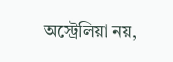অস্ট্রেলিয়া নয়,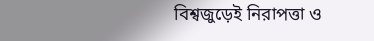বিশ্বজুড়েই নিরাপত্তা ও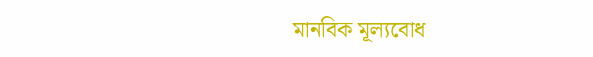মানবিক মূল্যবোধ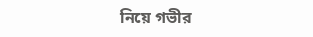নিয়ে গভীর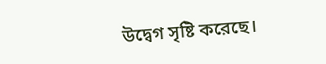উদ্বেগ সৃষ্টি করেছে।